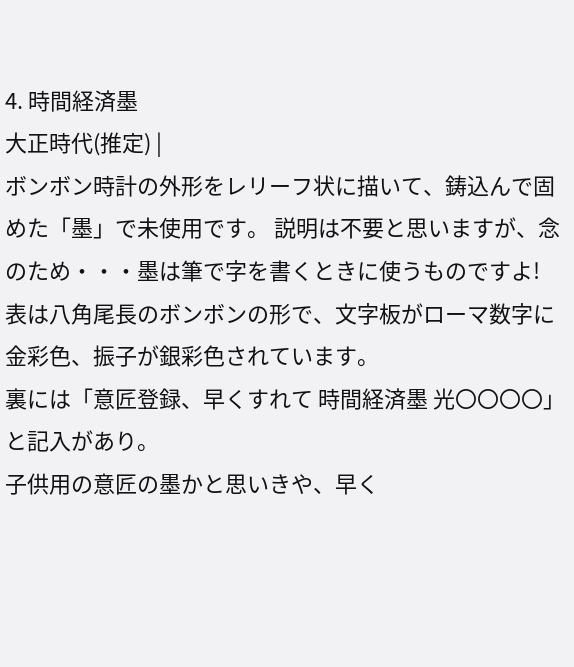4. 時間経済墨
大正時代(推定) |
ボンボン時計の外形をレリーフ状に描いて、鋳込んで固めた「墨」で未使用です。 説明は不要と思いますが、念のため・・・墨は筆で字を書くときに使うものですよ!
表は八角尾長のボンボンの形で、文字板がローマ数字に金彩色、振子が銀彩色されています。
裏には「意匠登録、早くすれて 時間経済墨 光〇〇〇〇」と記入があり。
子供用の意匠の墨かと思いきや、早く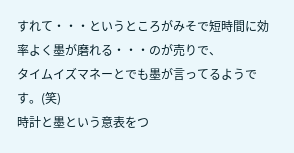すれて・・・というところがみそで短時間に効率よく墨が磨れる・・・のが売りで、
タイムイズマネーとでも墨が言ってるようです。(笑)
時計と墨という意表をつ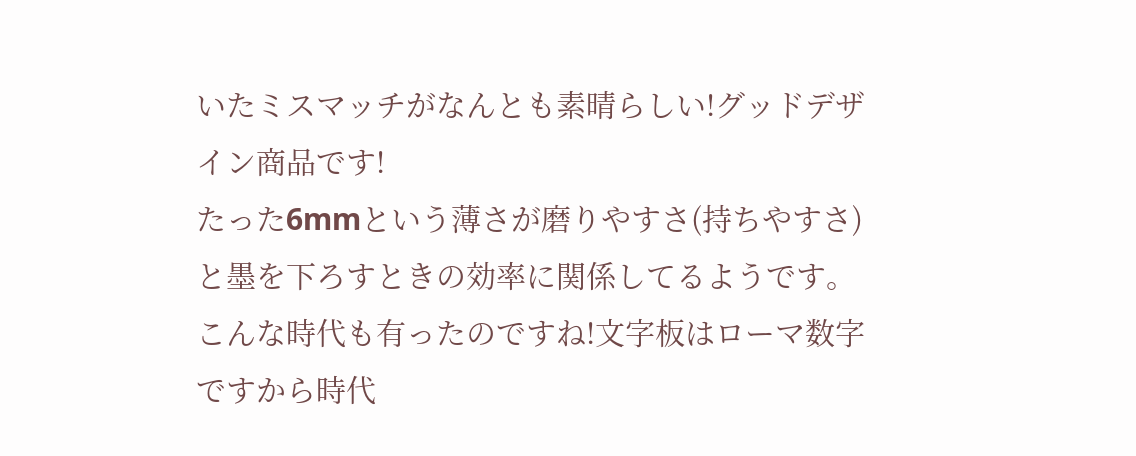いたミスマッチがなんとも素晴らしい!グッドデザイン商品です!
たった6mmという薄さが磨りやすさ(持ちやすさ)と墨を下ろすときの効率に関係してるようです。
こんな時代も有ったのですね!文字板はローマ数字ですから時代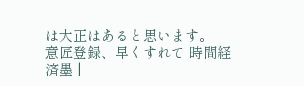は大正はあると思います。
意匠登録、早くすれて 時間経済墨 |